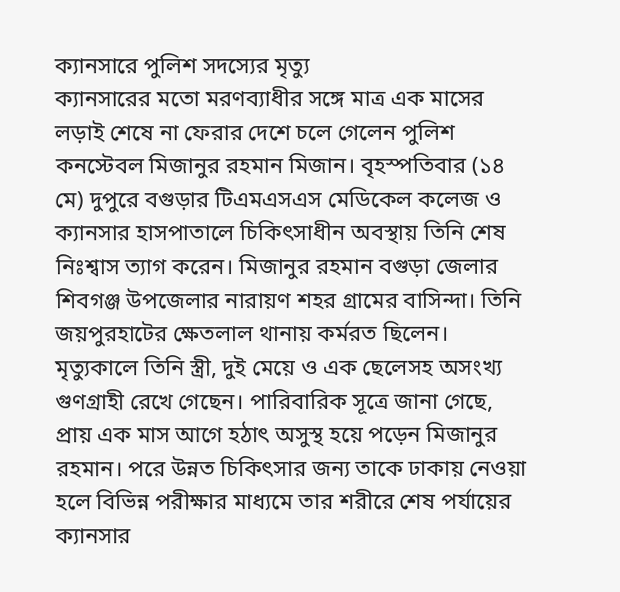ক্যানসারে পুলিশ সদস্যের মৃত্যু
ক্যানসারের মতো মরণব্যাধীর সঙ্গে মাত্র এক মাসের লড়াই শেষে না ফেরার দেশে চলে গেলেন পুলিশ কনস্টেবল মিজানুর রহমান মিজান। বৃহস্পতিবার (১৪ মে) দুপুরে বগুড়ার টিএমএসএস মেডিকেল কলেজ ও ক্যানসার হাসপাতালে চিকিৎসাধীন অবস্থায় তিনি শেষ নিঃশ্বাস ত্যাগ করেন। মিজানুর রহমান বগুড়া জেলার শিবগঞ্জ উপজেলার নারায়ণ শহর গ্রামের বাসিন্দা। তিনি জয়পুরহাটের ক্ষেতলাল থানায় কর্মরত ছিলেন। মৃত্যুকালে তিনি স্ত্রী, দুই মেয়ে ও এক ছেলেসহ অসংখ্য গুণগ্রাহী রেখে গেছেন। পারিবারিক সূত্রে জানা গেছে, প্রায় এক মাস আগে হঠাৎ অসুস্থ হয়ে পড়েন মিজানুর রহমান। পরে উন্নত চিকিৎসার জন্য তাকে ঢাকায় নেওয়া হলে বিভিন্ন পরীক্ষার মাধ্যমে তার শরীরে শেষ পর্যায়ের ক্যানসার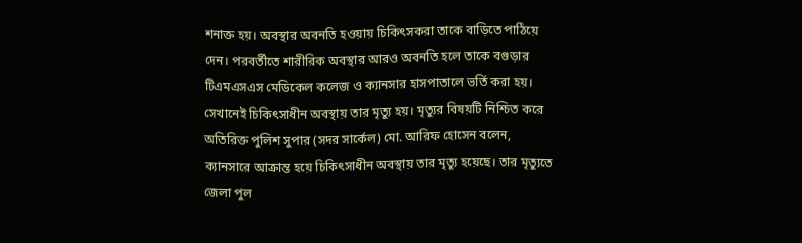শনাক্ত হয়। অবস্থার অবনতি হওয়ায় চিকিৎসকরা তাকে বাড়িতে পাঠিয়ে দেন। পরবর্তীতে শারীরিক অবস্থার আরও অবনতি হলে তাকে বগুড়ার টিএমএসএস মেডিকেল কলেজ ও ক্যানসার হাসপাতালে ভর্তি করা হয়। সেখানেই চিকিৎসাধীন অবস্থায় তার মৃত্যু হয়। মৃত্যুর বিষয়টি নিশ্চিত করে অতিরিক্ত পুলিশ সুপার (সদর সার্কেল) মো. আরিফ হোসেন বলেন, ক্যানসারে আক্রান্ত হয়ে চিকিৎসাধীন অবস্থায় তার মৃত্যু হয়েছে। তার মৃত্যুতে জেলা পুল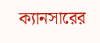ক্যানসারের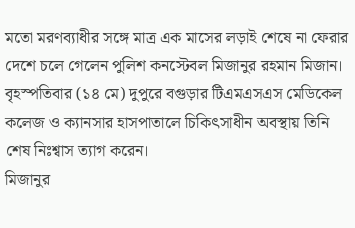মতো মরণব্যাধীর সঙ্গে মাত্র এক মাসের লড়াই শেষে না ফেরার দেশে চলে গেলেন পুলিশ কনস্টেবল মিজানুর রহমান মিজান।
বৃহস্পতিবার (১৪ মে) দুপুরে বগুড়ার টিএমএসএস মেডিকেল কলেজ ও ক্যানসার হাসপাতালে চিকিৎসাধীন অবস্থায় তিনি শেষ নিঃশ্বাস ত্যাগ করেন।
মিজানুর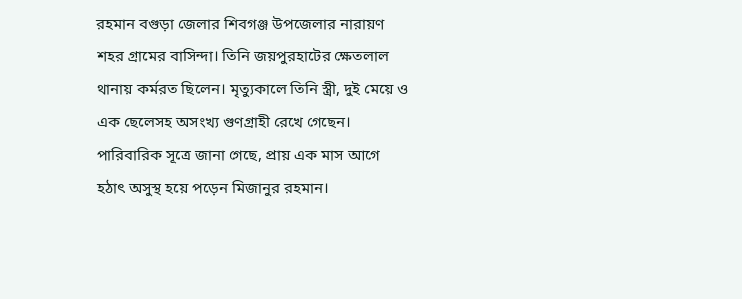রহমান বগুড়া জেলার শিবগঞ্জ উপজেলার নারায়ণ শহর গ্রামের বাসিন্দা। তিনি জয়পুরহাটের ক্ষেতলাল থানায় কর্মরত ছিলেন। মৃত্যুকালে তিনি স্ত্রী, দুই মেয়ে ও এক ছেলেসহ অসংখ্য গুণগ্রাহী রেখে গেছেন।
পারিবারিক সূত্রে জানা গেছে, প্রায় এক মাস আগে হঠাৎ অসুস্থ হয়ে পড়েন মিজানুর রহমান।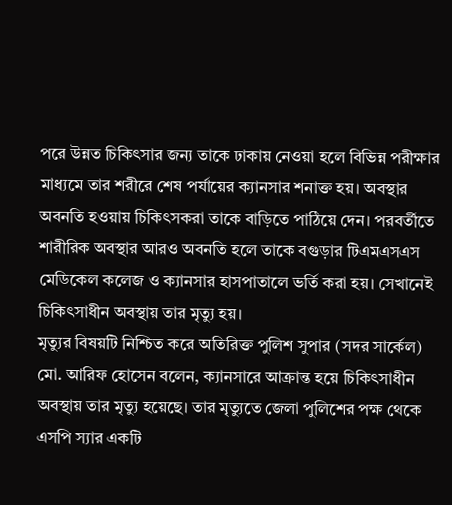পরে উন্নত চিকিৎসার জন্য তাকে ঢাকায় নেওয়া হলে বিভিন্ন পরীক্ষার মাধ্যমে তার শরীরে শেষ পর্যায়ের ক্যানসার শনাক্ত হয়। অবস্থার অবনতি হওয়ায় চিকিৎসকরা তাকে বাড়িতে পাঠিয়ে দেন। পরবর্তীতে শারীরিক অবস্থার আরও অবনতি হলে তাকে বগুড়ার টিএমএসএস মেডিকেল কলেজ ও ক্যানসার হাসপাতালে ভর্তি করা হয়। সেখানেই চিকিৎসাধীন অবস্থায় তার মৃত্যু হয়।
মৃত্যুর বিষয়টি নিশ্চিত করে অতিরিক্ত পুলিশ সুপার (সদর সার্কেল) মো. আরিফ হোসেন বলেন, ক্যানসারে আক্রান্ত হয়ে চিকিৎসাধীন অবস্থায় তার মৃত্যু হয়েছে। তার মৃত্যুতে জেলা পুলিশের পক্ষ থেকে এসপি স্যার একটি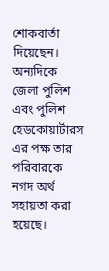শোকবার্তা দিয়েছেন। অন্যদিকে জেলা পুলিশ এবং পুলিশ হেডকোয়ার্টারস এর পক্ষ তার পরিবারকে নগদ অর্থ সহায়তা করা হয়েছে।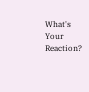What's Your Reaction?